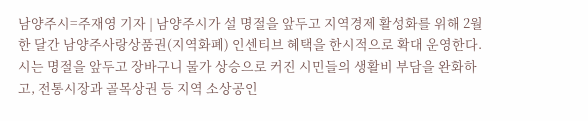남양주시=주재영 기자 | 남양주시가 설 명절을 앞두고 지역경제 활성화를 위해 2월 한 달간 남양주사랑상품권(지역화폐) 인센티브 혜택을 한시적으로 확대 운영한다.
시는 명절을 앞두고 장바구니 물가 상승으로 커진 시민들의 생활비 부담을 완화하고, 전통시장과 골목상권 등 지역 소상공인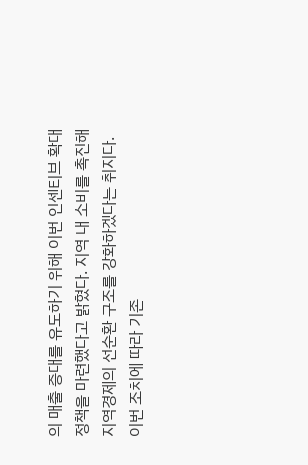의 매출 증대를 유도하기 위해 이번 인센티브 확대 정책을 마련했다고 밝혔다. 지역 내 소비를 촉진해 지역경제의 선순환 구조를 강화하겠다는 취지다.
이번 조치에 따라 기존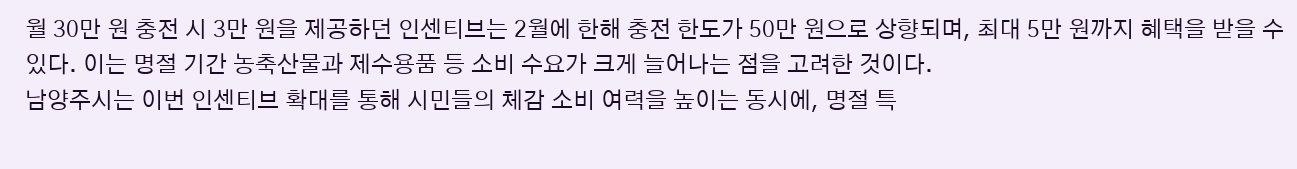월 30만 원 충전 시 3만 원을 제공하던 인센티브는 2월에 한해 충전 한도가 50만 원으로 상향되며, 최대 5만 원까지 혜택을 받을 수 있다. 이는 명절 기간 농축산물과 제수용품 등 소비 수요가 크게 늘어나는 점을 고려한 것이다.
남양주시는 이번 인센티브 확대를 통해 시민들의 체감 소비 여력을 높이는 동시에, 명절 특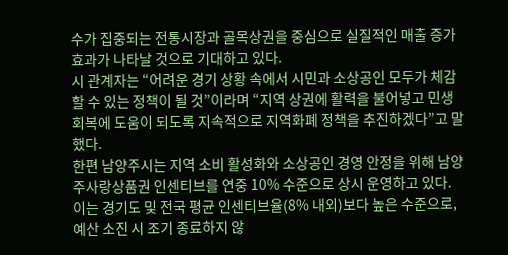수가 집중되는 전통시장과 골목상권을 중심으로 실질적인 매출 증가 효과가 나타날 것으로 기대하고 있다.
시 관계자는 “어려운 경기 상황 속에서 시민과 소상공인 모두가 체감할 수 있는 정책이 될 것”이라며 “지역 상권에 활력을 불어넣고 민생 회복에 도움이 되도록 지속적으로 지역화폐 정책을 추진하겠다”고 말했다.
한편 남양주시는 지역 소비 활성화와 소상공인 경영 안정을 위해 남양주사랑상품권 인센티브를 연중 10% 수준으로 상시 운영하고 있다. 이는 경기도 및 전국 평균 인센티브율(8% 내외)보다 높은 수준으로, 예산 소진 시 조기 종료하지 않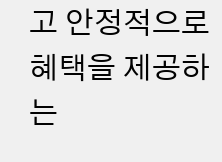고 안정적으로 혜택을 제공하는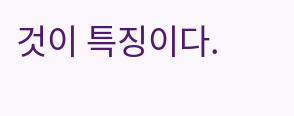것이 특징이다.